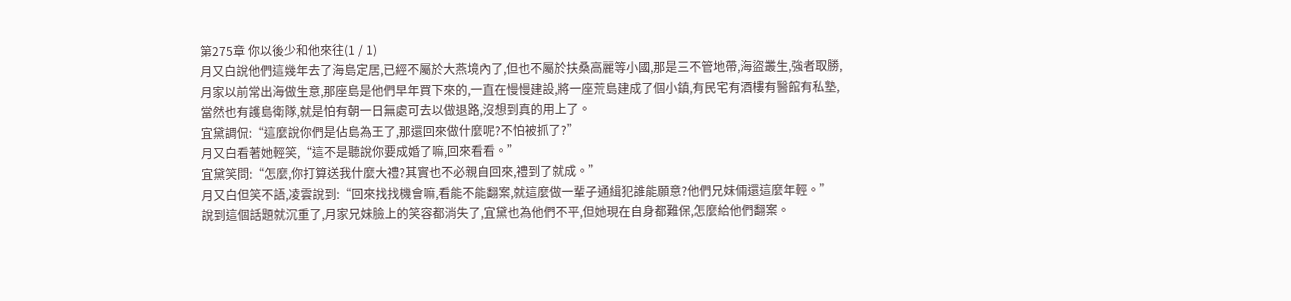第275章 你以後少和他來往(1 / 1)
月又白說他們這幾年去了海島定居,已經不屬於大燕境內了,但也不屬於扶桑高麗等小國,那是三不管地帶,海盜叢生,強者取勝,月家以前常出海做生意,那座島是他們早年買下來的,一直在慢慢建設,將一座荒島建成了個小鎮,有民宅有酒樓有醫館有私塾,當然也有護島衛隊,就是怕有朝一日無處可去以做退路,沒想到真的用上了。
宜黛調侃:“這麼說你們是佔島為王了,那還回來做什麼呢?不怕被抓了?”
月又白看著她輕笑,“這不是聽說你要成婚了嘛,回來看看。”
宜黛笑問:“怎麼,你打算送我什麼大禮?其實也不必親自回來,禮到了就成。”
月又白但笑不語,凌雲說到:“回來找找機會嘛,看能不能翻案,就這麼做一輩子通緝犯誰能願意?他們兄妹倆還這麼年輕。”
說到這個話題就沉重了,月家兄妹臉上的笑容都消失了,宜黛也為他們不平,但她現在自身都難保,怎麼給他們翻案。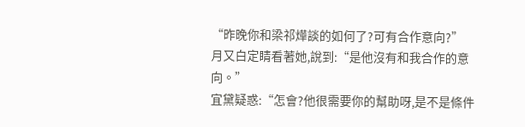“昨晚你和梁祁燁談的如何了?可有合作意向?”
月又白定睛看著她,說到:“是他沒有和我合作的意向。”
宜黛疑惑:“怎會?他很需要你的幫助呀,是不是條件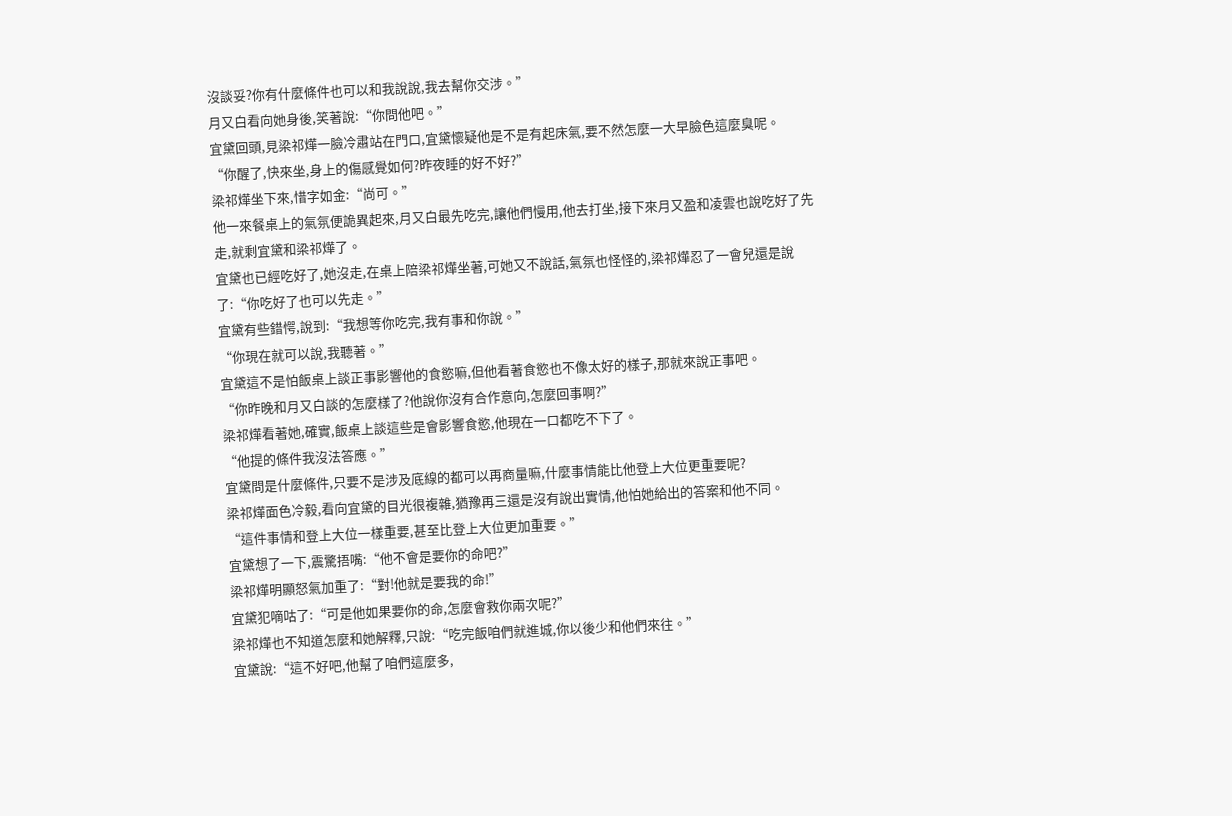沒談妥?你有什麼條件也可以和我說說,我去幫你交涉。”
月又白看向她身後,笑著說:“你問他吧。”
宜黛回頭,見梁祁燁一臉冷肅站在門口,宜黛懷疑他是不是有起床氣,要不然怎麼一大早臉色這麼臭呢。
“你醒了,快來坐,身上的傷感覺如何?昨夜睡的好不好?”
梁祁燁坐下來,惜字如金:“尚可。”
他一來餐桌上的氣氛便詭異起來,月又白最先吃完,讓他們慢用,他去打坐,接下來月又盈和凌雲也說吃好了先走,就剩宜黛和梁祁燁了。
宜黛也已經吃好了,她沒走,在桌上陪梁祁燁坐著,可她又不說話,氣氛也怪怪的,梁祁燁忍了一會兒還是說了:“你吃好了也可以先走。”
宜黛有些錯愕,說到:“我想等你吃完,我有事和你說。”
“你現在就可以說,我聽著。”
宜黛這不是怕飯桌上談正事影響他的食慾嘛,但他看著食慾也不像太好的樣子,那就來說正事吧。
“你昨晚和月又白談的怎麼樣了?他說你沒有合作意向,怎麼回事啊?”
梁祁燁看著她,確實,飯桌上談這些是會影響食慾,他現在一口都吃不下了。
“他提的條件我沒法答應。”
宜黛問是什麼條件,只要不是涉及底線的都可以再商量嘛,什麼事情能比他登上大位更重要呢?
梁祁燁面色冷毅,看向宜黛的目光很複雜,猶豫再三還是沒有說出實情,他怕她給出的答案和他不同。
“這件事情和登上大位一樣重要,甚至比登上大位更加重要。”
宜黛想了一下,震驚捂嘴:“他不會是要你的命吧?”
梁祁燁明顯怒氣加重了:“對!他就是要我的命!”
宜黛犯嘀咕了:“可是他如果要你的命,怎麼會救你兩次呢?”
梁祁燁也不知道怎麼和她解釋,只說:“吃完飯咱們就進城,你以後少和他們來往。”
宜黛說:“這不好吧,他幫了咱們這麼多,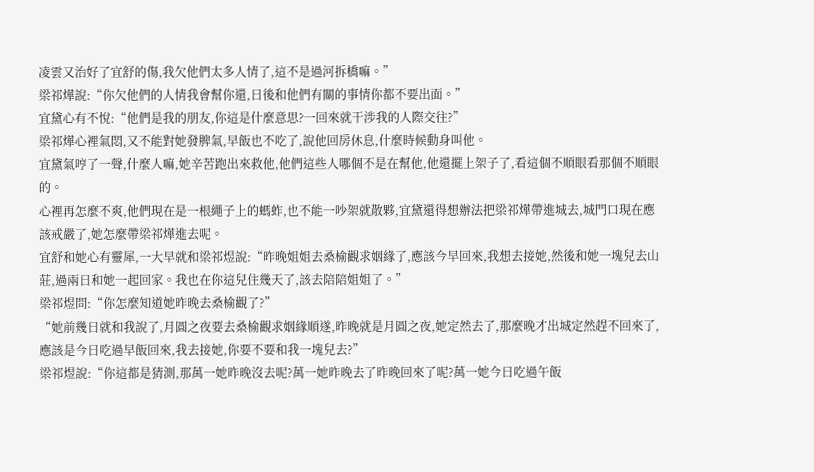凌雲又治好了宜舒的傷,我欠他們太多人情了,這不是過河拆橋嘛。”
梁祁燁說:“你欠他們的人情我會幫你還,日後和他們有關的事情你都不要出面。”
宜黛心有不悅:“他們是我的朋友,你這是什麼意思?一回來就干涉我的人際交往?”
梁祁燁心裡氣悶,又不能對她發脾氣,早飯也不吃了,說他回房休息,什麼時候動身叫他。
宜黛氣哼了一聲,什麼人嘛,她辛苦跑出來救他,他們這些人哪個不是在幫他,他還擺上架子了,看這個不順眼看那個不順眼的。
心裡再怎麼不爽,他們現在是一根繩子上的螞蚱,也不能一吵架就散夥,宜黛還得想辦法把梁祁燁帶進城去,城門口現在應該戒嚴了,她怎麼帶梁祁燁進去呢。
宜舒和她心有靈犀,一大早就和梁祁煜說:“昨晚姐姐去桑榆觀求姻緣了,應該今早回來,我想去接她,然後和她一塊兒去山莊,過兩日和她一起回家。我也在你這兒住幾天了,該去陪陪姐姐了。”
梁祁煜問:“你怎麼知道她昨晚去桑榆觀了?”
“她前幾日就和我說了,月圓之夜要去桑榆觀求姻緣順遂,昨晚就是月圓之夜,她定然去了,那麼晚才出城定然趕不回來了,應該是今日吃過早飯回來,我去接她,你要不要和我一塊兒去?”
梁祁煜說:“你這都是猜測,那萬一她昨晚沒去呢?萬一她昨晚去了昨晚回來了呢?萬一她今日吃過午飯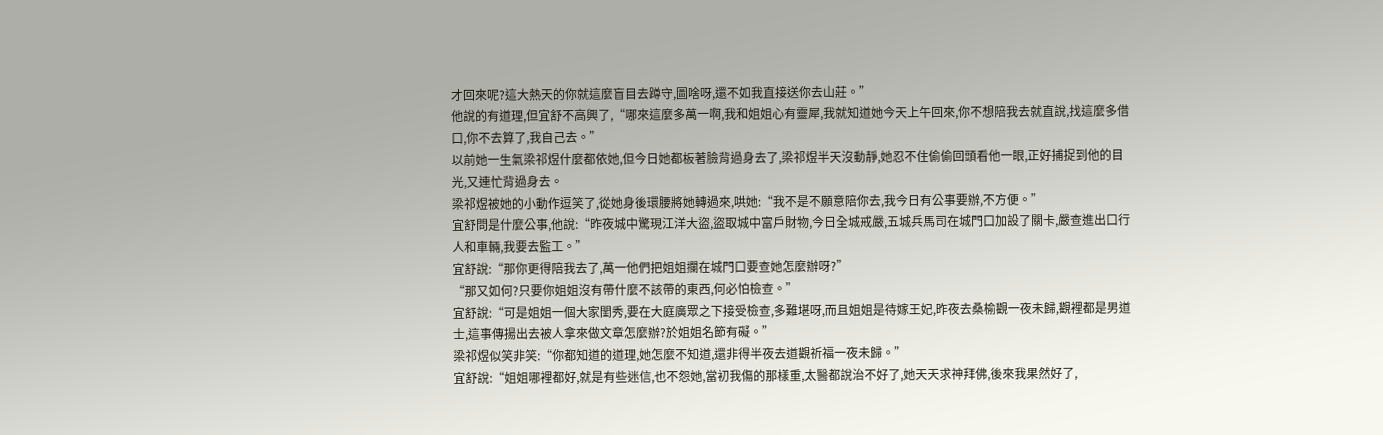才回來呢?這大熱天的你就這麼盲目去蹲守,圖啥呀,還不如我直接送你去山莊。”
他說的有道理,但宜舒不高興了,“哪來這麼多萬一啊,我和姐姐心有靈犀,我就知道她今天上午回來,你不想陪我去就直說,找這麼多借口,你不去算了,我自己去。”
以前她一生氣梁祁煜什麼都依她,但今日她都板著臉背過身去了,梁祁煜半天沒動靜,她忍不住偷偷回頭看他一眼,正好捕捉到他的目光,又連忙背過身去。
梁祁煜被她的小動作逗笑了,從她身後環腰將她轉過來,哄她:“我不是不願意陪你去,我今日有公事要辦,不方便。”
宜舒問是什麼公事,他說:“昨夜城中驚現江洋大盜,盜取城中富戶財物,今日全城戒嚴,五城兵馬司在城門口加設了關卡,嚴查進出口行人和車輛,我要去監工。”
宜舒說:“那你更得陪我去了,萬一他們把姐姐攔在城門口要查她怎麼辦呀?”
“那又如何?只要你姐姐沒有帶什麼不該帶的東西,何必怕檢查。”
宜舒說:“可是姐姐一個大家閨秀,要在大庭廣眾之下接受檢查,多難堪呀,而且姐姐是待嫁王妃,昨夜去桑榆觀一夜未歸,觀裡都是男道士,這事傳揚出去被人拿來做文章怎麼辦?於姐姐名節有礙。”
梁祁煜似笑非笑:“你都知道的道理,她怎麼不知道,還非得半夜去道觀祈福一夜未歸。”
宜舒說:“姐姐哪裡都好,就是有些迷信,也不怨她,當初我傷的那樣重,太醫都說治不好了,她天天求神拜佛,後來我果然好了,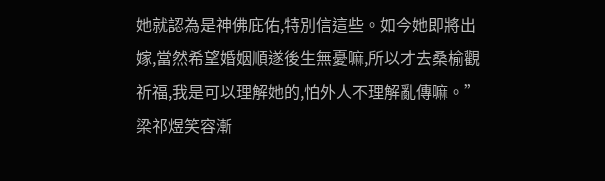她就認為是神佛庇佑,特別信這些。如今她即將出嫁,當然希望婚姻順遂後生無憂嘛,所以才去桑榆觀祈福,我是可以理解她的,怕外人不理解亂傳嘛。”
梁祁煜笑容漸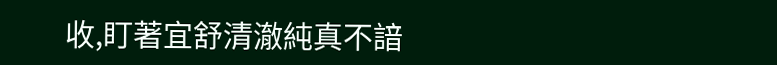收,盯著宜舒清澈純真不諳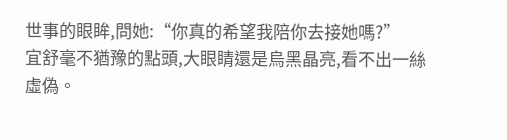世事的眼眸,問她:“你真的希望我陪你去接她嗎?”
宜舒毫不猶豫的點頭,大眼睛還是烏黑晶亮,看不出一絲虛偽。